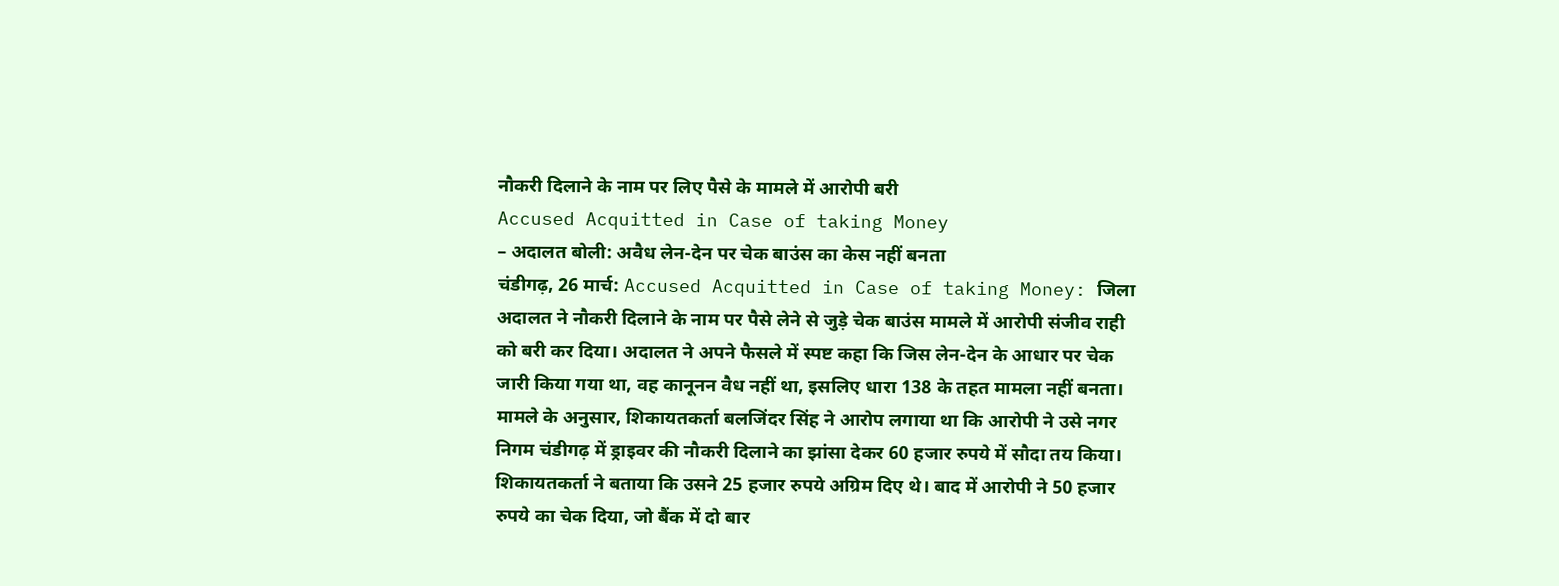नौकरी दिलाने के नाम पर लिए पैसे के मामले में आरोपी बरी
Accused Acquitted in Case of taking Money
– अदालत बोली: अवैध लेन-देन पर चेक बाउंस का केस नहीं बनता
चंडीगढ़, 26 मार्च: Accused Acquitted in Case of taking Money: जिला अदालत ने नौकरी दिलाने के नाम पर पैसे लेने से जुड़े चेक बाउंस मामले में आरोपी संजीव राही को बरी कर दिया। अदालत ने अपने फैसले में स्पष्ट कहा कि जिस लेन-देन के आधार पर चेक जारी किया गया था, वह कानूनन वैध नहीं था, इसलिए धारा 138 के तहत मामला नहीं बनता।
मामले के अनुसार, शिकायतकर्ता बलजिंदर सिंह ने आरोप लगाया था कि आरोपी ने उसे नगर निगम चंडीगढ़ में ड्राइवर की नौकरी दिलाने का झांसा देकर 60 हजार रुपये में सौदा तय किया। शिकायतकर्ता ने बताया कि उसने 25 हजार रुपये अग्रिम दिए थे। बाद में आरोपी ने 50 हजार रुपये का चेक दिया, जो बैंक में दो बार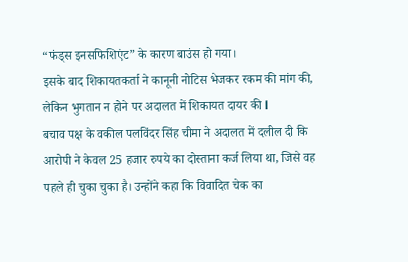“फंड्स इनसफिशिएंट” के कारण बाउंस हो गया।
इसके बाद शिकायतकर्ता ने कानूनी नोटिस भेजकर रकम की मांग की, लेकिन भुगतान न होने पर अदालत में शिकायत दायर की l
बचाव पक्ष के वकील पलविंदर सिंह चीमा ने अदालत में दलील दी कि आरोपी ने केवल 25 हजार रुपये का दोस्ताना कर्ज लिया था, जिसे वह पहले ही चुका चुका है। उन्होंने कहा कि विवादित चेक का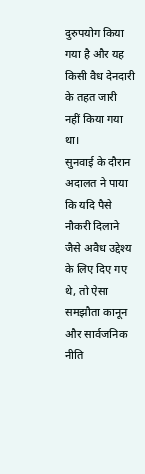दुरुपयोग किया गया है और यह किसी वैध देनदारी के तहत जारी नहीं किया गया था।
सुनवाई के दौरान अदालत ने पाया कि यदि पैसे नौकरी दिलाने जैसे अवैध उद्देश्य के लिए दिए गए थे, तो ऐसा समझौता कानून और सार्वजनिक नीति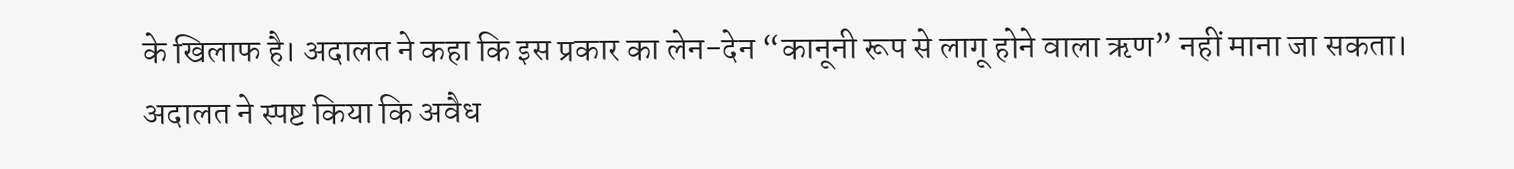के खिलाफ है। अदालत ने कहा कि इस प्रकार का लेन-देन “कानूनी रूप से लागू होने वाला ऋण” नहीं माना जा सकता।
अदालत ने स्पष्ट किया कि अवैध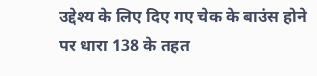उद्देश्य के लिए दिए गए चेक के बाउंस होने पर धारा 138 के तहत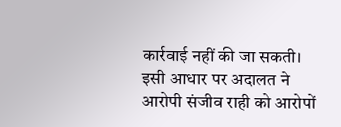कार्रवाई नहीं की जा सकती।
इसी आधार पर अदालत ने आरोपी संजीव राही को आरोपों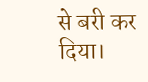से बरी कर दिया।